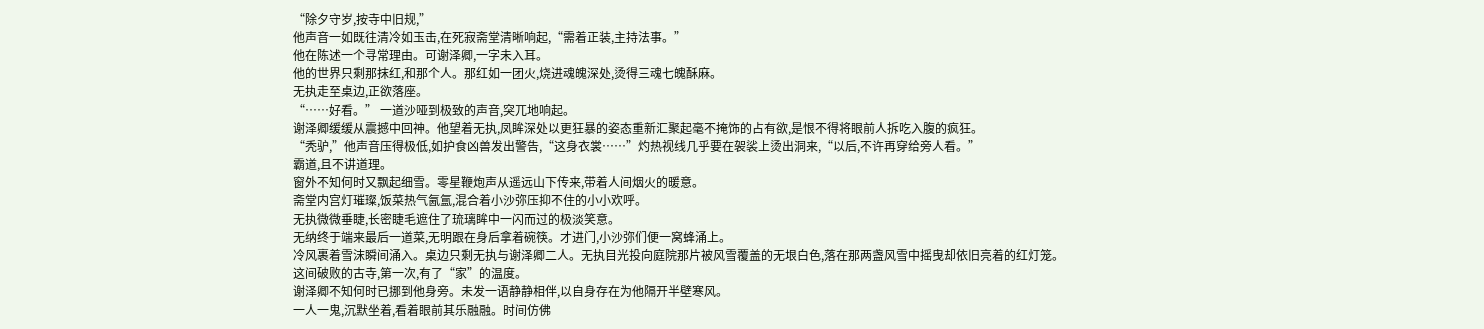“除夕守岁,按寺中旧规,”
他声音一如既往清冷如玉击,在死寂斋堂清晰响起,“需着正装,主持法事。”
他在陈述一个寻常理由。可谢泽卿,一字未入耳。
他的世界只剩那抹红,和那个人。那红如一团火,烧进魂魄深处,烫得三魂七魄酥麻。
无执走至桌边,正欲落座。
“……好看。” 一道沙哑到极致的声音,突兀地响起。
谢泽卿缓缓从震撼中回神。他望着无执,凤眸深处以更狂暴的姿态重新汇聚起毫不掩饰的占有欲,是恨不得将眼前人拆吃入腹的疯狂。
“秃驴,”他声音压得极低,如护食凶兽发出警告,“这身衣裳……”灼热视线几乎要在袈裟上烫出洞来,“以后,不许再穿给旁人看。”
霸道,且不讲道理。
窗外不知何时又飘起细雪。零星鞭炮声从遥远山下传来,带着人间烟火的暖意。
斋堂内宫灯璀璨,饭菜热气氤氲,混合着小沙弥压抑不住的小小欢呼。
无执微微垂睫,长密睫毛遮住了琉璃眸中一闪而过的极淡笑意。
无纳终于端来最后一道菜,无明跟在身后拿着碗筷。才进门,小沙弥们便一窝蜂涌上。
冷风裹着雪沫瞬间涌入。桌边只剩无执与谢泽卿二人。无执目光投向庭院那片被风雪覆盖的无垠白色,落在那两盏风雪中摇曳却依旧亮着的红灯笼。
这间破败的古寺,第一次,有了“家”的温度。
谢泽卿不知何时已挪到他身旁。未发一语静静相伴,以自身存在为他隔开半壁寒风。
一人一鬼,沉默坐着,看着眼前其乐融融。时间仿佛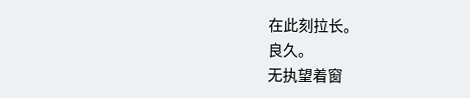在此刻拉长。
良久。
无执望着窗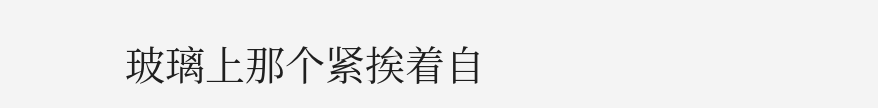玻璃上那个紧挨着自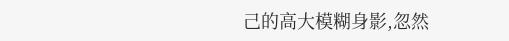己的高大模糊身影,忽然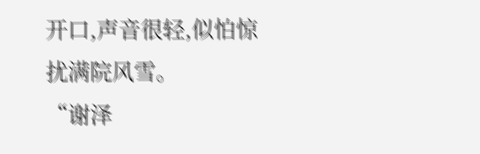开口,声音很轻,似怕惊扰满院风雪。
“谢泽